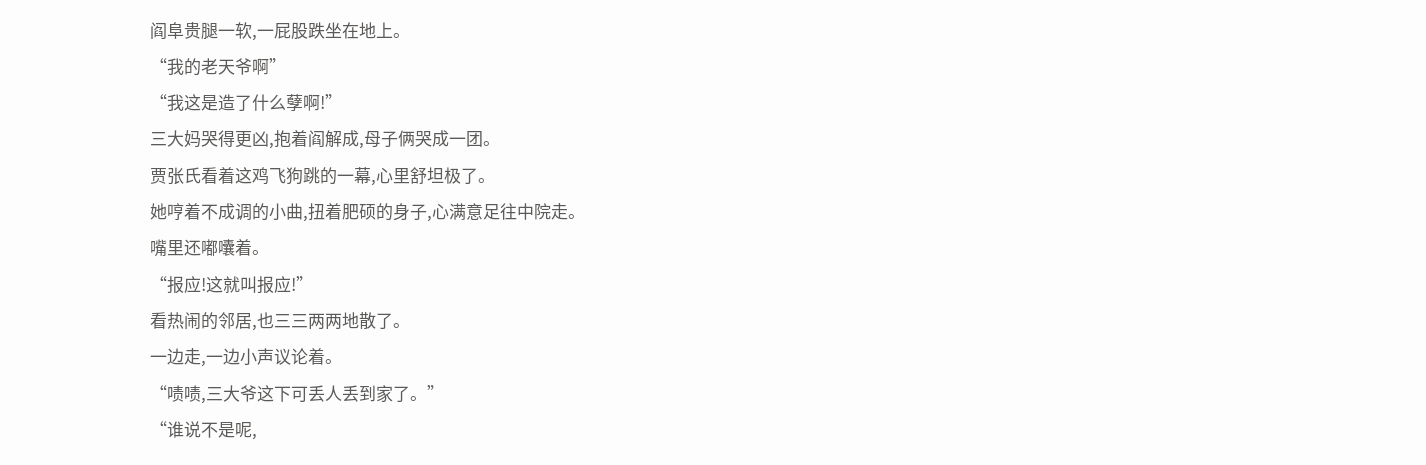阎阜贵腿一软,一屁股跌坐在地上。
“我的老天爷啊”
“我这是造了什么孽啊!”
三大妈哭得更凶,抱着阎解成,母子俩哭成一团。
贾张氏看着这鸡飞狗跳的一幕,心里舒坦极了。
她哼着不成调的小曲,扭着肥硕的身子,心满意足往中院走。
嘴里还嘟囔着。
“报应!这就叫报应!”
看热闹的邻居,也三三两两地散了。
一边走,一边小声议论着。
“啧啧,三大爷这下可丢人丢到家了。”
“谁说不是呢,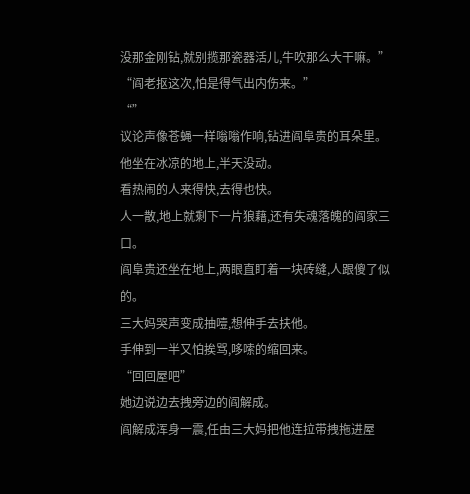没那金刚钻,就别揽那瓷器活儿,牛吹那么大干嘛。”
“阎老抠这次,怕是得气出内伤来。”
“”
议论声像苍蝇一样嗡嗡作响,钻进阎阜贵的耳朵里。
他坐在冰凉的地上,半天没动。
看热闹的人来得快,去得也快。
人一散,地上就剩下一片狼藉,还有失魂落魄的阎家三口。
阎阜贵还坐在地上,两眼直盯着一块砖缝,人跟傻了似的。
三大妈哭声变成抽噎,想伸手去扶他。
手伸到一半又怕挨骂,哆嗦的缩回来。
“回回屋吧”
她边说边去拽旁边的阎解成。
阎解成浑身一震,任由三大妈把他连拉带拽拖进屋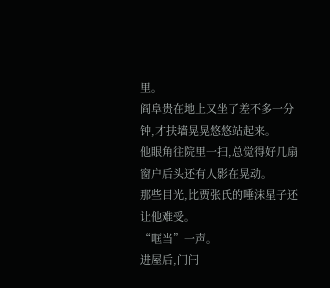里。
阎阜贵在地上又坐了差不多一分钟,才扶墙晃晃悠悠站起来。
他眼角往院里一扫,总觉得好几扇窗户后头还有人影在晃动。
那些目光,比贾张氏的唾沫星子还让他难受。
“哐当”一声。
进屋后,门闩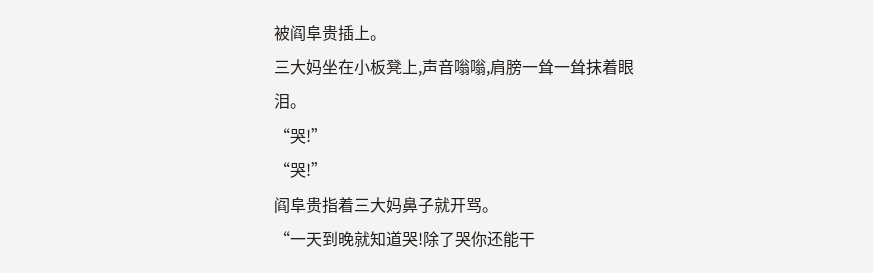被阎阜贵插上。
三大妈坐在小板凳上,声音嗡嗡,肩膀一耸一耸抹着眼泪。
“哭!”
“哭!”
阎阜贵指着三大妈鼻子就开骂。
“一天到晚就知道哭!除了哭你还能干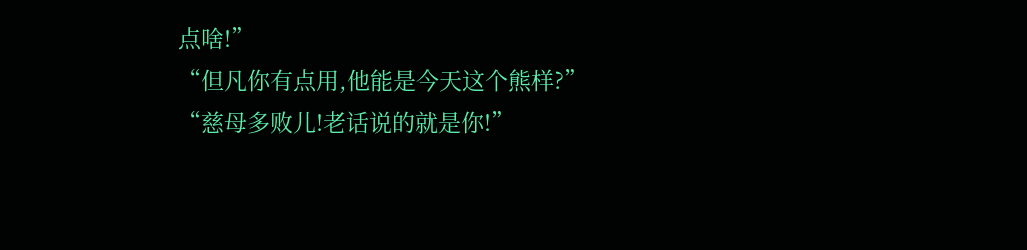点啥!”
“但凡你有点用,他能是今天这个熊样?”
“慈母多败儿!老话说的就是你!”